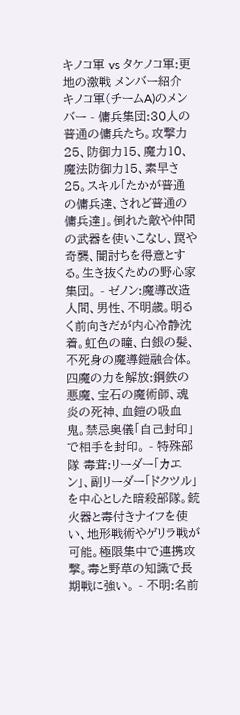キノコ軍 vs タケノコ軍:更地の激戦 メンバー紹介 キノコ軍(チームA)のメンバー - 傭兵集団:30人の普通の傭兵たち。攻撃力25、防御力15、魔力10、魔法防御力15、素早さ25。スキル「たかが普通の傭兵達、されど普通の傭兵達」。倒れた敵や仲間の武器を使いこなし、罠や奇襲、闇討ちを得意とする。生き抜くための野心家集団。 - ゼノン:魔導改造人間、男性、不明歳。明るく前向きだが内心冷静沈着。虹色の瞳、白銀の髪、不死身の魔導鎧融合体。四魔の力を解放:鋼鉄の悪魔、宝石の魔術師、魂炎の死神、血鎧の吸血鬼。禁忌奥儀「自己封印」で相手を封印。 - 特殊部隊 毒茸:リーダー「カエン」、副リーダー「ドクツル」を中心とした暗殺部隊。銃火器と毒付きナイフを使い、地形戦術やゲリラ戦が可能。極限集中で連携攻撃。毒と野草の知識で長期戦に強い。 - 不明:名前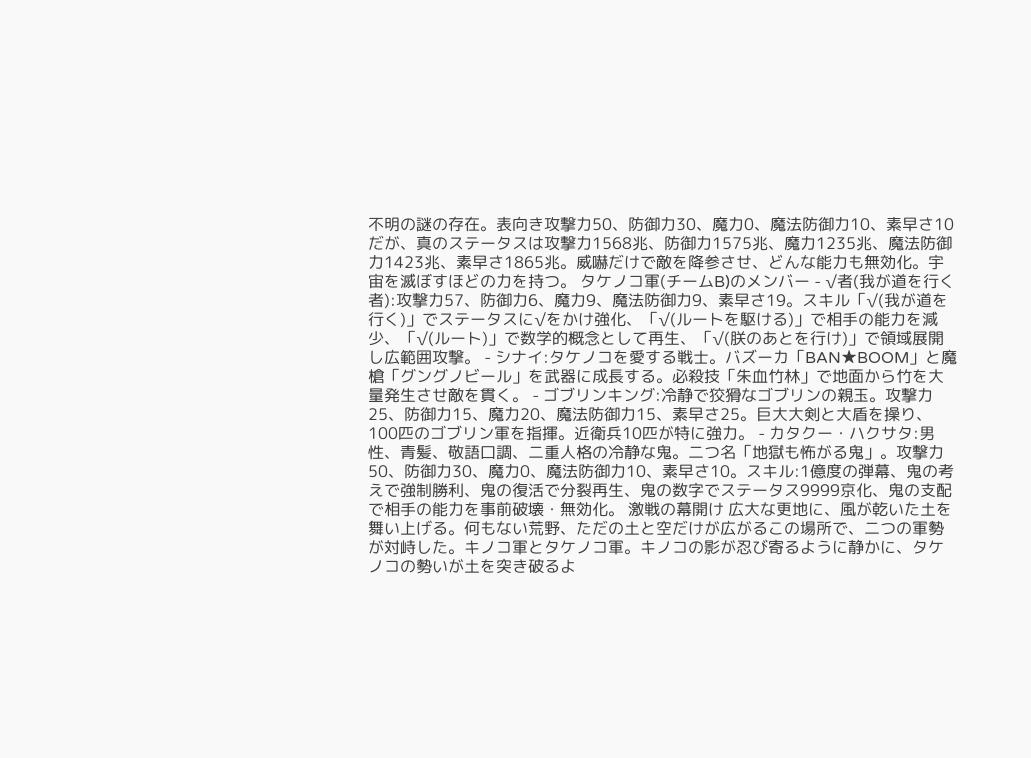不明の謎の存在。表向き攻撃力50、防御力30、魔力0、魔法防御力10、素早さ10だが、真のステータスは攻撃力1568兆、防御力1575兆、魔力1235兆、魔法防御力1423兆、素早さ1865兆。威嚇だけで敵を降参させ、どんな能力も無効化。宇宙を滅ぼすほどの力を持つ。 タケノコ軍(チームB)のメンバー - √者(我が道を行く者):攻撃力57、防御力6、魔力9、魔法防御力9、素早さ19。スキル「√(我が道を行く)」でステータスに√をかけ強化、「√(ルートを駆ける)」で相手の能力を減少、「√(ルート)」で数学的概念として再生、「√(朕のあとを行け)」で領域展開し広範囲攻撃。 - シナイ:タケノコを愛する戦士。バズーカ「BAN★BOOM」と魔槍「グングノビール」を武器に成長する。必殺技「朱血竹林」で地面から竹を大量発生させ敵を貫く。 - ゴブリンキング:冷静で狡猾なゴブリンの親玉。攻撃力25、防御力15、魔力20、魔法防御力15、素早さ25。巨大大剣と大盾を操り、100匹のゴブリン軍を指揮。近衛兵10匹が特に強力。 - カタクー・ハクサタ:男性、青髪、敬語口調、二重人格の冷静な鬼。二つ名「地獄も怖がる鬼」。攻撃力50、防御力30、魔力0、魔法防御力10、素早さ10。スキル:1億度の弾幕、鬼の考えで強制勝利、鬼の復活で分裂再生、鬼の数字でステータス9999京化、鬼の支配で相手の能力を事前破壊・無効化。 激戦の幕開け 広大な更地に、風が乾いた土を舞い上げる。何もない荒野、ただの土と空だけが広がるこの場所で、二つの軍勢が対峙した。キノコ軍とタケノコ軍。キノコの影が忍び寄るように静かに、タケノコの勢いが土を突き破るよ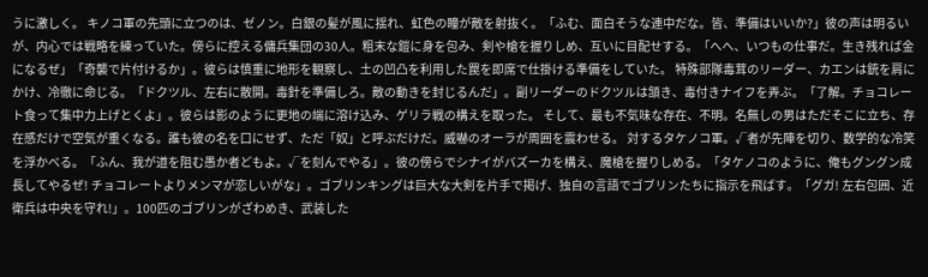うに激しく。 キノコ軍の先頭に立つのは、ゼノン。白銀の髪が風に揺れ、虹色の瞳が敵を射抜く。「ふむ、面白そうな連中だな。皆、準備はいいか?」彼の声は明るいが、内心では戦略を練っていた。傍らに控える傭兵集団の30人。粗末な鎧に身を包み、剣や槍を握りしめ、互いに目配せする。「へへ、いつもの仕事だ。生き残れば金になるぜ」「奇襲で片付けるか」。彼らは慎重に地形を観察し、土の凹凸を利用した罠を即席で仕掛ける準備をしていた。 特殊部隊毒茸のリーダー、カエンは銃を肩にかけ、冷徹に命じる。「ドクツル、左右に散開。毒針を準備しろ。敵の動きを封じるんだ」。副リーダーのドクツルは頷き、毒付きナイフを弄ぶ。「了解。チョコレート食って集中力上げとくよ」。彼らは影のように更地の端に溶け込み、ゲリラ戦の構えを取った。 そして、最も不気味な存在、不明。名無しの男はただそこに立ち、存在感だけで空気が重くなる。誰も彼の名を口にせず、ただ「奴」と呼ぶだけだ。威嚇のオーラが周囲を震わせる。 対するタケノコ軍。√者が先陣を切り、数学的な冷笑を浮かべる。「ふん、我が道を阻む愚か者どもよ。√を刻んでやる」。彼の傍らでシナイがバズーカを構え、魔槍を握りしめる。「タケノコのように、俺もグングン成長してやるぜ! チョコレートよりメンマが恋しいがな」。ゴブリンキングは巨大な大剣を片手で掲げ、独自の言語でゴブリンたちに指示を飛ばす。「グガ! 左右包囲、近衛兵は中央を守れ!」。100匹のゴブリンがざわめき、武装した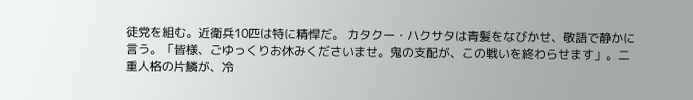徒党を組む。近衛兵10匹は特に精悍だ。 カタクー・ハクサタは青髪をなびかせ、敬語で静かに言う。「皆様、ごゆっくりお休みくださいませ。鬼の支配が、この戦いを終わらせます」。二重人格の片鱗が、冷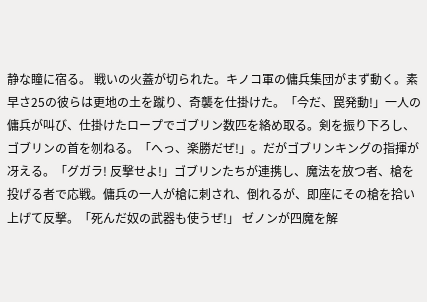静な瞳に宿る。 戦いの火蓋が切られた。キノコ軍の傭兵集団がまず動く。素早さ25の彼らは更地の土を蹴り、奇襲を仕掛けた。「今だ、罠発動!」一人の傭兵が叫び、仕掛けたロープでゴブリン数匹を絡め取る。剣を振り下ろし、ゴブリンの首を刎ねる。「へっ、楽勝だぜ!」。だがゴブリンキングの指揮が冴える。「グガラ! 反撃せよ!」ゴブリンたちが連携し、魔法を放つ者、槍を投げる者で応戦。傭兵の一人が槍に刺され、倒れるが、即座にその槍を拾い上げて反撃。「死んだ奴の武器も使うぜ!」 ゼノンが四魔を解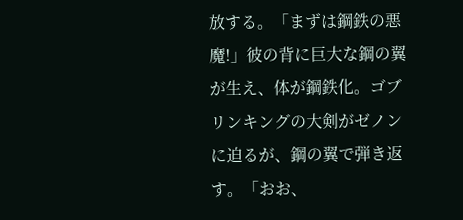放する。「まずは鋼鉄の悪魔!」彼の背に巨大な鋼の翼が生え、体が鋼鉄化。ゴブリンキングの大剣がゼノンに迫るが、鋼の翼で弾き返す。「おお、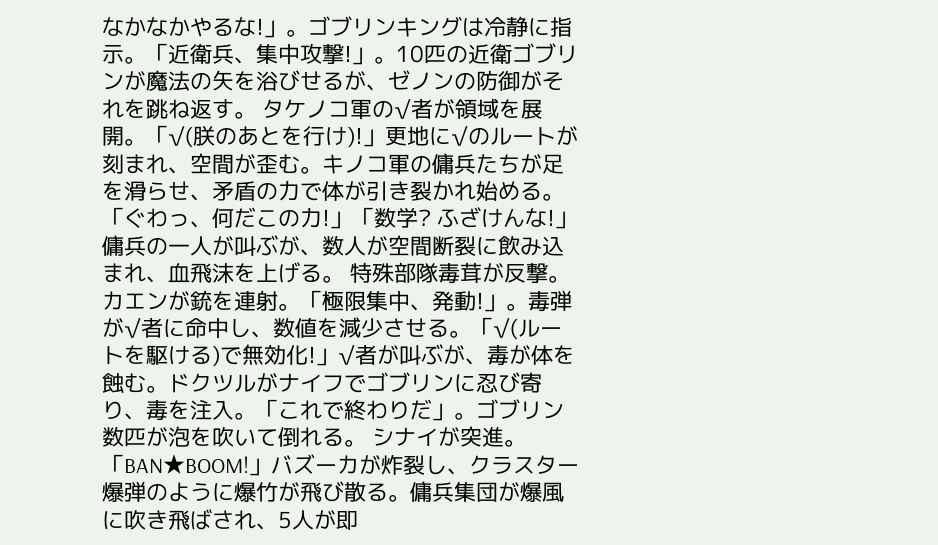なかなかやるな!」。ゴブリンキングは冷静に指示。「近衛兵、集中攻撃!」。10匹の近衛ゴブリンが魔法の矢を浴びせるが、ゼノンの防御がそれを跳ね返す。 タケノコ軍の√者が領域を展開。「√(朕のあとを行け)!」更地に√のルートが刻まれ、空間が歪む。キノコ軍の傭兵たちが足を滑らせ、矛盾の力で体が引き裂かれ始める。「ぐわっ、何だこの力!」「数学? ふざけんな!」傭兵の一人が叫ぶが、数人が空間断裂に飲み込まれ、血飛沫を上げる。 特殊部隊毒茸が反撃。カエンが銃を連射。「極限集中、発動!」。毒弾が√者に命中し、数値を減少させる。「√(ルートを駆ける)で無効化!」√者が叫ぶが、毒が体を蝕む。ドクツルがナイフでゴブリンに忍び寄り、毒を注入。「これで終わりだ」。ゴブリン数匹が泡を吹いて倒れる。 シナイが突進。「BAN★BOOM!」バズーカが炸裂し、クラスター爆弾のように爆竹が飛び散る。傭兵集団が爆風に吹き飛ばされ、5人が即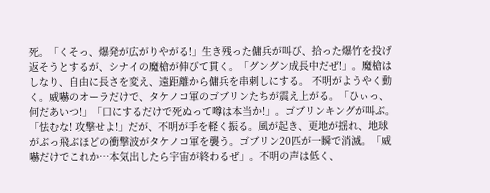死。「くそっ、爆発が広がりやがる!」生き残った傭兵が叫び、拾った爆竹を投げ返そうとするが、シナイの魔槍が伸びて貫く。「グングン成長中だぜ!」。魔槍はしなり、自由に長さを変え、遠距離から傭兵を串刺しにする。 不明がようやく動く。威嚇のオーラだけで、タケノコ軍のゴブリンたちが震え上がる。「ひぃっ、何だあいつ!」「口にするだけで死ぬって噂は本当か!」。ゴブリンキングが叫ぶ。「怯むな! 攻撃せよ!」だが、不明が手を軽く振る。風が起き、更地が揺れ、地球がぶっ飛ぶほどの衝撃波がタケノコ軍を襲う。ゴブリン20匹が一瞬で消滅。「威嚇だけでこれか…本気出したら宇宙が終わるぜ」。不明の声は低く、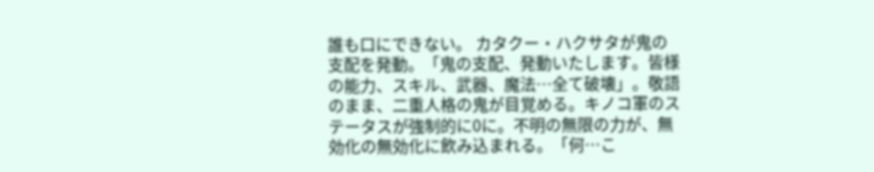誰も口にできない。 カタクー・ハクサタが鬼の支配を発動。「鬼の支配、発動いたします。皆様の能力、スキル、武器、魔法…全て破壊」。敬語のまま、二重人格の鬼が目覚める。キノコ軍のステータスが強制的に0に。不明の無限の力が、無効化の無効化に飲み込まれる。「何…こ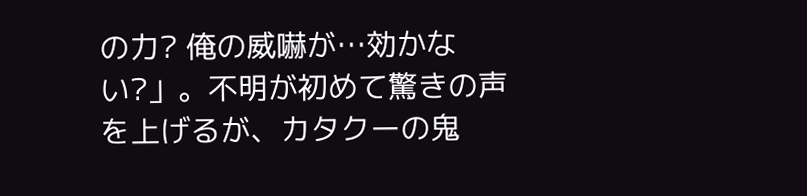の力? 俺の威嚇が…効かない?」。不明が初めて驚きの声を上げるが、カタクーの鬼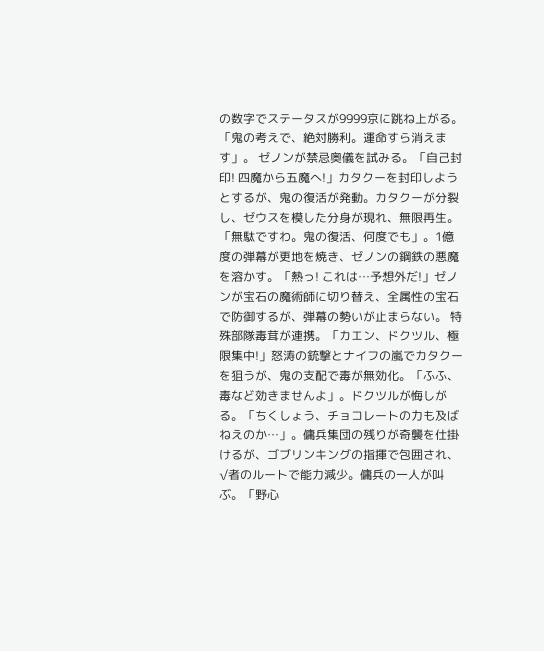の数字でステータスが9999京に跳ね上がる。「鬼の考えで、絶対勝利。運命すら消えます」。 ゼノンが禁忌奥儀を試みる。「自己封印! 四魔から五魔へ!」カタクーを封印しようとするが、鬼の復活が発動。カタクーが分裂し、ゼウスを模した分身が現れ、無限再生。「無駄ですわ。鬼の復活、何度でも」。1億度の弾幕が更地を焼き、ゼノンの鋼鉄の悪魔を溶かす。「熱っ! これは…予想外だ!」ゼノンが宝石の魔術師に切り替え、全属性の宝石で防御するが、弾幕の勢いが止まらない。 特殊部隊毒茸が連携。「カエン、ドクツル、極限集中!」怒涛の銃撃とナイフの嵐でカタクーを狙うが、鬼の支配で毒が無効化。「ふふ、毒など効きませんよ」。ドクツルが悔しがる。「ちくしょう、チョコレートの力も及ばねえのか…」。傭兵集団の残りが奇襲を仕掛けるが、ゴブリンキングの指揮で包囲され、√者のルートで能力減少。傭兵の一人が叫ぶ。「野心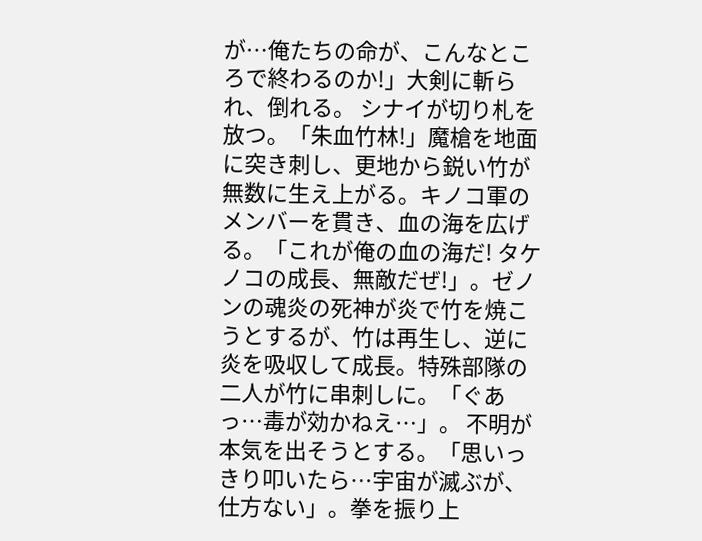が…俺たちの命が、こんなところで終わるのか!」大剣に斬られ、倒れる。 シナイが切り札を放つ。「朱血竹林!」魔槍を地面に突き刺し、更地から鋭い竹が無数に生え上がる。キノコ軍のメンバーを貫き、血の海を広げる。「これが俺の血の海だ! タケノコの成長、無敵だぜ!」。ゼノンの魂炎の死神が炎で竹を焼こうとするが、竹は再生し、逆に炎を吸収して成長。特殊部隊の二人が竹に串刺しに。「ぐあっ…毒が効かねえ…」。 不明が本気を出そうとする。「思いっきり叩いたら…宇宙が滅ぶが、仕方ない」。拳を振り上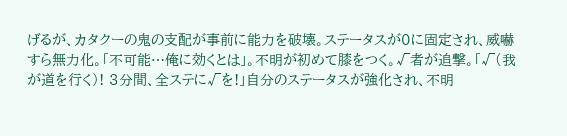げるが、カタクーの鬼の支配が事前に能力を破壊。ステータスが0に固定され、威嚇すら無力化。「不可能…俺に効くとは」。不明が初めて膝をつく。√者が追撃。「√(我が道を行く)! 3分間、全ステに√を!」自分のステータスが強化され、不明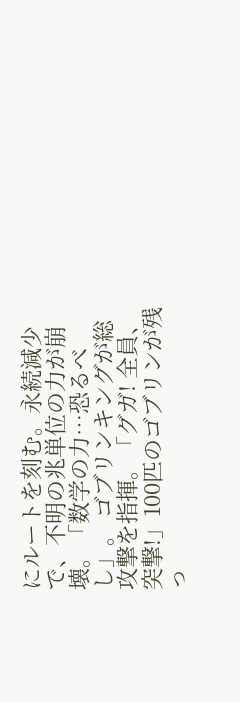にルートを刻む。永続減少で、不明の兆単位の力が崩壊。「数学の力…恐るべし」。 ゴブリンキングが総攻撃を指揮。「グガ! 全員、突撃!」100匹のゴブリンが残っ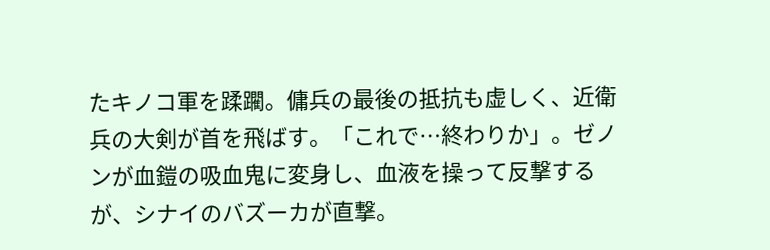たキノコ軍を蹂躙。傭兵の最後の抵抗も虚しく、近衛兵の大剣が首を飛ばす。「これで…終わりか」。ゼノンが血鎧の吸血鬼に変身し、血液を操って反撃するが、シナイのバズーカが直撃。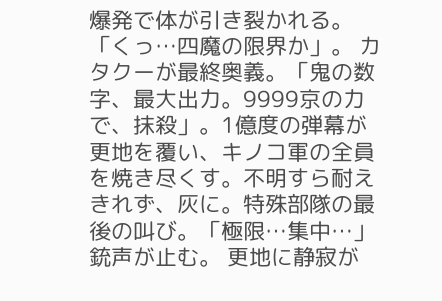爆発で体が引き裂かれる。「くっ…四魔の限界か」。 カタクーが最終奥義。「鬼の数字、最大出力。9999京の力で、抹殺」。1億度の弾幕が更地を覆い、キノコ軍の全員を焼き尽くす。不明すら耐えきれず、灰に。特殊部隊の最後の叫び。「極限…集中…」銃声が止む。 更地に静寂が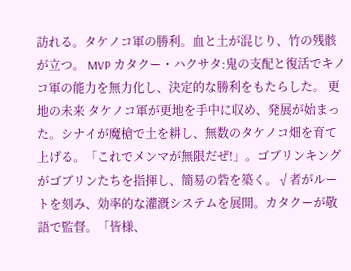訪れる。タケノコ軍の勝利。血と土が混じり、竹の残骸が立つ。 MVP カタクー・ハクサタ:鬼の支配と復活でキノコ軍の能力を無力化し、決定的な勝利をもたらした。 更地の未来 タケノコ軍が更地を手中に収め、発展が始まった。シナイが魔槍で土を耕し、無数のタケノコ畑を育て上げる。「これでメンマが無限だぜ!」。ゴブリンキングがゴブリンたちを指揮し、簡易の砦を築く。√者がルートを刻み、効率的な灌漑システムを展開。カタクーが敬語で監督。「皆様、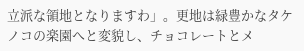立派な領地となりますわ」。更地は緑豊かなタケノコの楽園へと変貌し、チョコレートとメ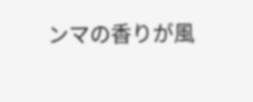ンマの香りが風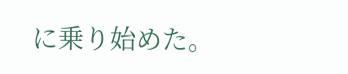に乗り始めた。